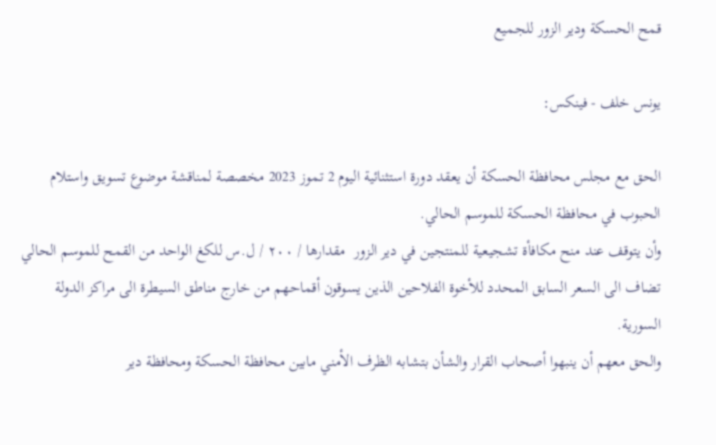قمح الحسكة ودير الزور للجميع

يونس خلف - فينكس:

الحق مع مجلس محافظة الحسكة أن يعقد دورة استثنائية اليوم 2 تموز 2023 مخصصة لمناقشة موضوع تسويق واستلام الحبوب في محافظة الحسكة للموسم الحالي.
وأن يتوقف عند منح مكافأة تشجيعية للمنتجين في دير الزور  مقدارها / ٢٠٠ / ل.س للكغ الواحد من القمح للموسم الحالي تضاف الى السعر السابق المحدد للأخوة الفلاحين الذين يسوقون أقماحهم من خارج مناطق السيطرة الى مراكز الدولة السورية.
والحق معهم أن ينبهوا أصحاب القرار والشأن بتشابه الظرف الأمني مابين محافظة الحسكة ومحافظة دير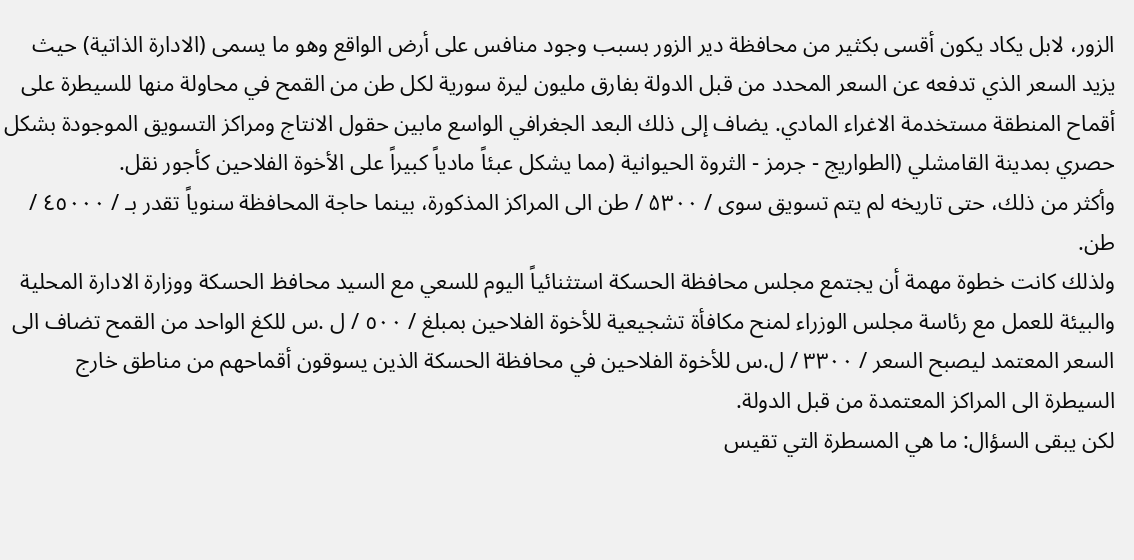الزور، لابل يكاد يكون أقسى بكثير من محافظة دير الزور بسبب وجود منافس على أرض الواقع وهو ما يسمى (الادارة الذاتية) حيث يزيد السعر الذي تدفعه عن السعر المحدد من قبل الدولة بفارق مليون ليرة سورية لكل طن من القمح في محاولة منها للسيطرة على أقماح المنطقة مستخدمة الاغراء المادي. يضاف إلى ذلك البعد الجغرافي الواسع مابين حقول الانتاج ومراكز التسويق الموجودة بشكل حصري بمدينة القامشلي (الطواريج - جرمز - الثروة الحيوانية (مما يشكل عبئاً مادياً كبيراً على الأخوة الفلاحين كأجور نقل.
وأكثر من ذلك، حتى تاريخه لم يتم تسويق سوى / ۵۳۰۰ / طن الى المراكز المذكورة، بينما حاجة المحافظة سنوياً تقدر بـ / ٤٥٠٠٠ / طن.
ولذلك كانت خطوة مهمة أن يجتمع مجلس محافظة الحسكة استثنائياً اليوم للسعي مع السيد محافظ الحسكة ووزارة الادارة المحلية والبيئة للعمل مع رئاسة مجلس الوزراء لمنح مكافأة تشجيعية للأخوة الفلاحين بمبلغ / ٥٠٠ / ل .س للكغ الواحد من القمح تضاف الى السعر المعتمد ليصبح السعر / ٣٣٠٠ / ل.س للأخوة الفلاحين في محافظة الحسكة الذين يسوقون أقماحهم من مناطق خارج السيطرة الى المراكز المعتمدة من قبل الدولة.
لكن يبقى السؤال: ما هي المسطرة التي تقيس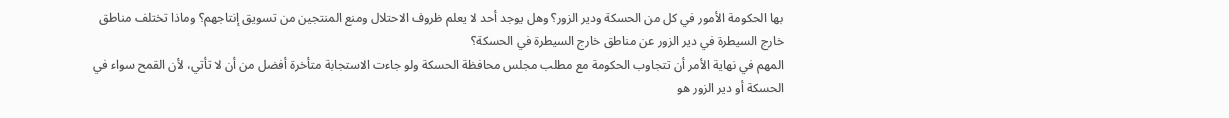بها الحكومة الأمور في كل من الحسكة ودير الزور؟ وهل يوجد أحد لا يعلم ظروف الاحتلال ومنع المنتجين من تسويق إنتاجهم؟ وماذا تختلف مناطق خارج السيطرة في دير الزور عن مناطق خارج السيطرة في الحسكة؟
المهم في نهاية الأمر أن تتجاوب الحكومة مع مطلب مجلس محافظة الحسكة ولو جاءت الاستجابة متأخرة أفضل من أن لا تأتي، لأن القمح سواء في الحسكة أو دير الزور هو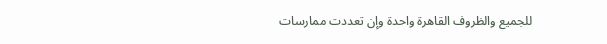للجميع والظروف القاهرة واحدة وإن تعددت ممارسات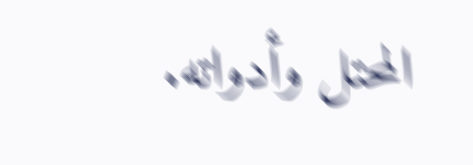المحتل وأدواته.